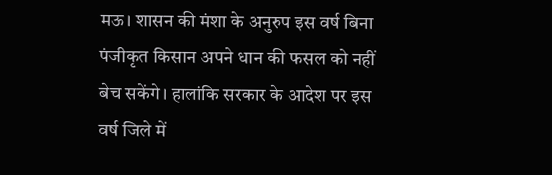मऊ। शासन की मंशा के अनुरुप इस वर्ष बिना पंजीकृत किसान अपने धान की फसल को नहीं बेच सकेंगे। हालांकि सरकार के आदेश पर इस वर्ष जिले में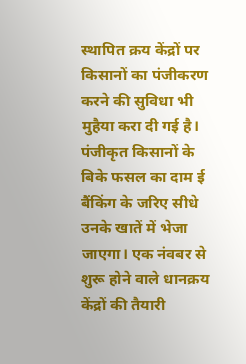स्थापित क्रय केंद्रों पर किसानों का पंजीकरण करने की सुविधा भी मुहैया करा दी गई है। पंजीकृत किसानों के बिके फसल का दाम ई बैंकिंग के जरिए सीधे उनके खातें में भेजा जाएगा। एक नंवबर से शुरू होने वाले धानक्रय केंद्रों की तैयारी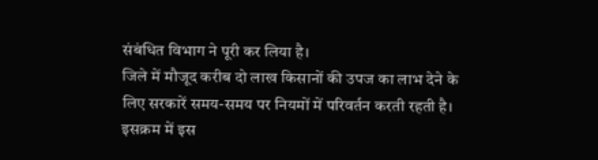संबंधित विभाग ने पूरी कर लिया है।
जिले में मौजूद करीब दो लाख किसानों की उपज का लाभ देने के लिए सरकारें समय-समय पर नियमों में परिवर्तन करती रहती है। इसक्रम में इस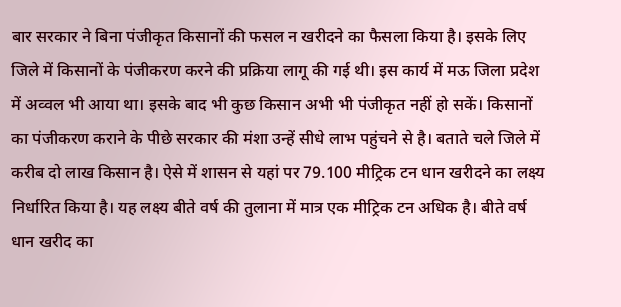बार सरकार ने बिना पंजीकृत किसानों की फसल न खरीदने का फैसला किया है। इसके लिए जिले में किसानों के पंजीकरण करने की प्रक्रिया लागू की गई थी। इस कार्य में मऊ जिला प्रदेश में अव्वल भी आया था। इसके बाद भी कुछ किसान अभी भी पंजीकृत नहीं हो सकें। किसानों का पंजीकरण कराने के पीछे सरकार की मंशा उन्हें सीधे लाभ पहुंचने से है। बताते चले जिले में करीब दो लाख किसान है। ऐसे में शासन से यहां पर 79.100 मीट्रिक टन धान खरीदने का लक्ष्य निर्धारित किया है। यह लक्ष्य बीते वर्ष की तुलाना में मात्र एक मीट्रिक टन अधिक है। बीते वर्ष धान खरीद का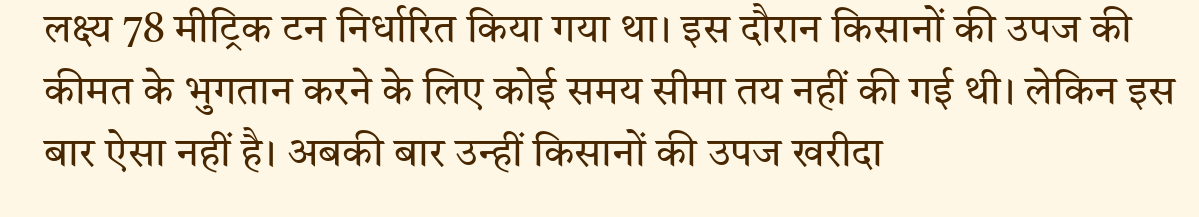लक्ष्य 78 मीट्रिक टन निर्धारित किया गया था। इस दौरान किसानों की उपज की कीमत के भुगतान करने के लिए कोई समय सीमा तय नहीं की गई थी। लेकिन इस बार ऐसा नहीं है। अबकी बार उन्हीं किसानों की उपज खरीदा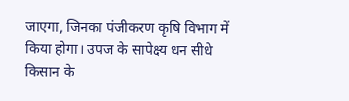जाएगा, जिनका पंजीकरण कृषि विभाग में किया होगा। उपज के सापेक्ष्य धन सीधे किसान के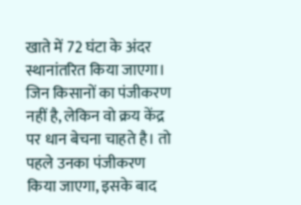खाते में 72 घंटा के अंदर स्थानांतरित किया जाएगा। जिन किसानों का पंजीकरण नहीं है, लेकिन वो क्रय केंद्र पर धान बेचना चाहते है। तो पहले उनका पंजीकरण किया जाएगा, इसके बाद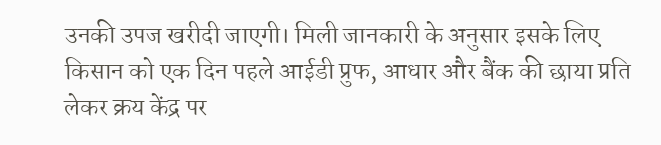उनकी उपज खरीदी जाएगी। मिली जानकारी के अनुसार इसके लिए किसान को एक दिन पहले आईडी प्रुफ, आधार और बैंक की छाया प्रति लेकर क्रय केंद्र पर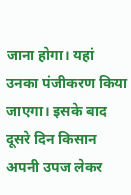जाना होगा। यहां उनका पंजीकरण किया जाएगा। इसके बाद दूसरे दिन किसान अपनी उपज लेकर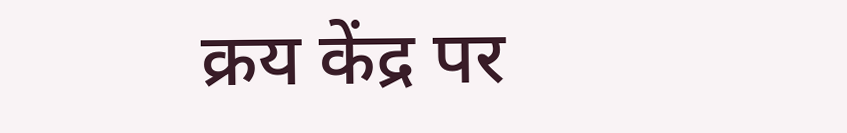क्रय केंद्र पर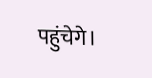पहुंचेगे।